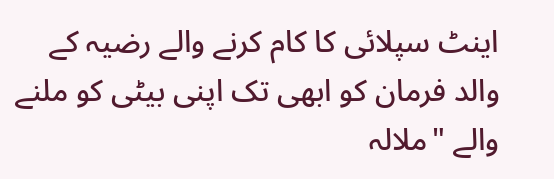اینٹ سپلائی کا کام کرنے والے رضیہ کے والد فرمان کو ابھی تک اپنی بیٹی کو ملنے والے "ملالہ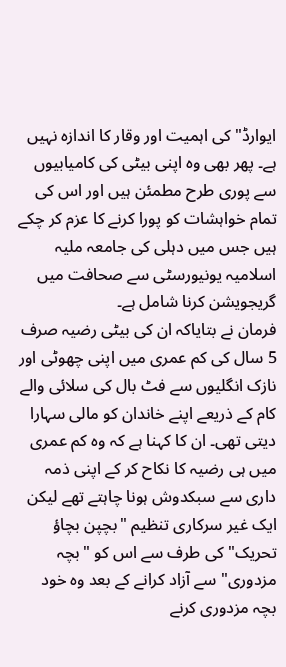ایوارڈ" کی اہمیت اور وقار کا اندازہ نہیں ہے۔ پھر بھی وہ اپنی بیٹی کی کامیابیوں سے پوری طرح مطمئن ہیں اور اس کی تمام خواہشات کو پورا کرنے کا عزم کر چکے ہیں جس میں دہلی کی جامعہ ملیہ اسلامیہ یونیورسٹی سے صحافت میں گریجویشن کرنا شامل ہے۔
فرمان نے بتایاکہ ان کی بیٹی رضیہ صرف 5 سال کی کم عمری میں اپنی چھوٹی اور نازک انگلیوں سے فٹ بال کی سلائی والے کام کے ذریعے اپنے خاندان کو مالی سہارا دیتی تھی۔ ان کا کہنا ہے کہ وہ کم عمری میں ہی رضیہ کا نکاح کر کے اپنی ذمہ داری سے سبکدوش ہونا چاہتے تھے لیکن ایک غیر سرکاری تنظیم "بچپن بچاؤ تحریک" کی طرف سے اس کو "بچہ مزدوری" سے آزاد کرانے کے بعد وہ خود بچہ مزدوری کرنے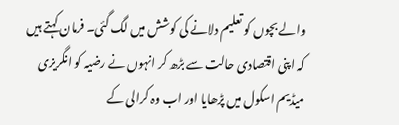والے بچوں کو تعلیم دلانے کی کوشش میں لگ گئی۔ فرمان کہتے ہیں کہ اپنی اقتصادی حالت سے بڑھ کر انہوں نے رضیہ کو انگریزی میڈیم اسکول میں پڑھایا اور اب وہ کرالی کے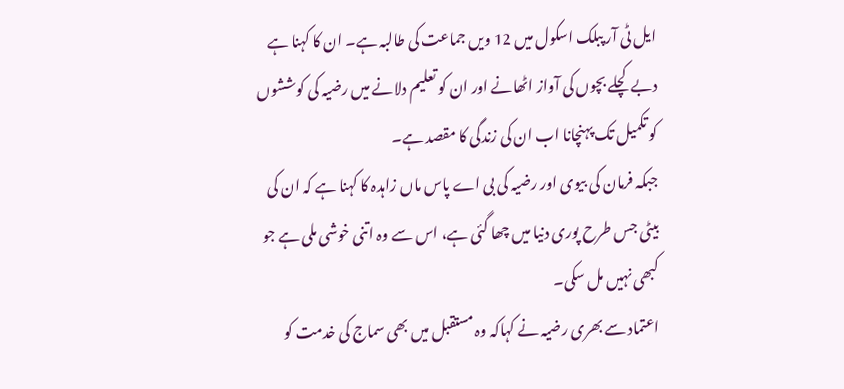ایل ٹی آر پبلک اسکول میں 12 ویں جماعت کی طالبہ ہے۔ ان کا کہنا ہے دبے کچلے بچوں کی آواز اٹھانے اور ان کو تعلیم دلانے میں رضیہ کی کوششوں کو تکمیل تک پہنچانا اب ان کی زندگی کا مقصد ہے۔
جبکہ فرمان کی بیوی اور رضیہ کی بی اے پاس ماں زاہدہ کا کہنا ہے کہ ان کی بیٹی جس طرح پوری دنیا میں چھا گئی ہے، اس سے وہ اتنی خوشی ملی ہے جو کبھی نہیں مل سکی۔
اعتماد سے بھری رضیہ نے کہاکہ وہ مستقبل میں بھی سماج کی خدمت کو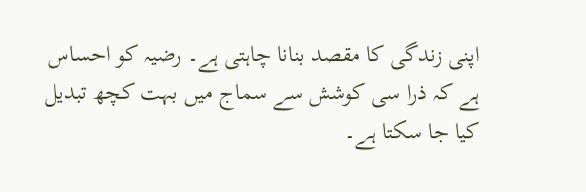اپنی زندگی کا مقصد بنانا چاہتی ہے۔ رضیہ کو احساس ہے کہ ذرا سی کوشش سے سماج میں بہت کچھ تبدیل کیا جا سکتا ہے۔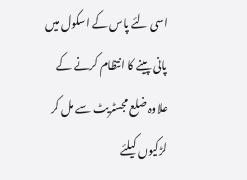اسی لئے پاس کے اسکول میں پانی پینے کا انتظام کرنے کے علاوہ ضلع مجسٹریٹ سے مل کر لڑکیوں کیلئے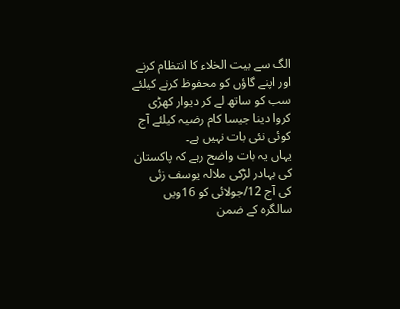الگ سے بیت الخلاء کا انتظام کرنے اور اپنے گاؤں کو محفوظ کرنے کیلئے سب کو ساتھ لے کر دیوار کھڑی کروا دینا جیسا کام رضیہ کیلئے آج کوئی نئی بات نہیں ہے۔
یہاں یہ بات واضح رہے کہ پاکستان کی بہادر لڑکی ملالہ یوسف زئی کی آج 12/جولائی کو 16ویں سالگرہ کے ضمن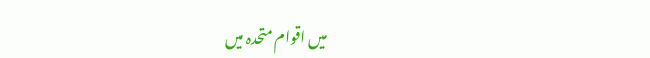میں اقوام متحدہ میں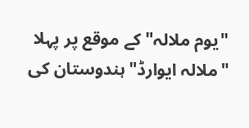"یوم ملالہ" کے موقع پر پہلا "ملالہ ایوارڈ" ہندوستان کی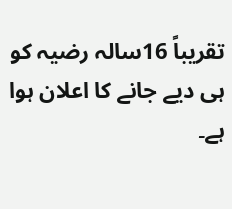تقریباً 16سالہ رضیہ کو ہی دیے جانے کا اعلان ہوا ہے۔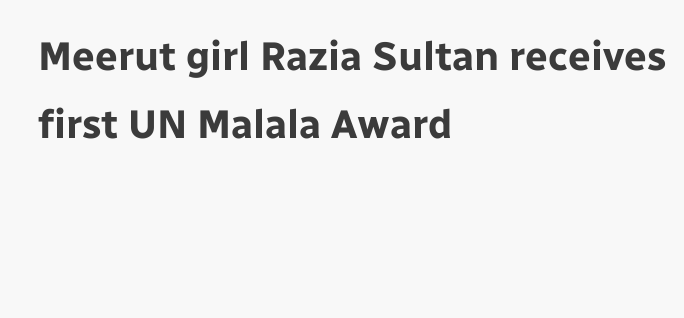Meerut girl Razia Sultan receives first UN Malala Award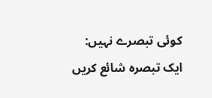کوئی تبصرے نہیں:
ایک تبصرہ شائع کریں